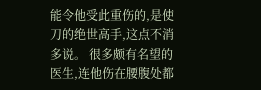能令他受此重伤的,是使刀的绝世高手,这点不消多说。 很多颇有名望的医生,连他伤在腰腹处都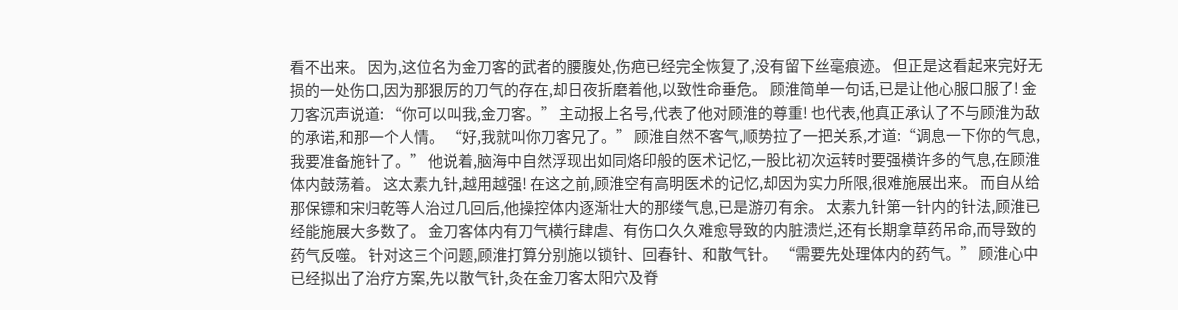看不出来。 因为,这位名为金刀客的武者的腰腹处,伤疤已经完全恢复了,没有留下丝毫痕迹。 但正是这看起来完好无损的一处伤口,因为那狠厉的刀气的存在,却日夜折磨着他,以致性命垂危。 顾淮简单一句话,已是让他心服口服了! 金刀客沉声说道: “你可以叫我,金刀客。” 主动报上名号,代表了他对顾淮的尊重! 也代表,他真正承认了不与顾淮为敌的承诺,和那一个人情。 “好,我就叫你刀客兄了。” 顾淮自然不客气,顺势拉了一把关系,才道:“调息一下你的气息,我要准备施针了。” 他说着,脑海中自然浮现出如同烙印般的医术记忆,一股比初次运转时要强横许多的气息,在顾淮体内鼓荡着。 这太素九针,越用越强! 在这之前,顾淮空有高明医术的记忆,却因为实力所限,很难施展出来。 而自从给那保镖和宋归乾等人治过几回后,他操控体内逐渐壮大的那缕气息,已是游刃有余。 太素九针第一针内的针法,顾淮已经能施展大多数了。 金刀客体内有刀气横行肆虐、有伤口久久难愈导致的内脏溃烂,还有长期拿草药吊命,而导致的药气反噬。 针对这三个问题,顾淮打算分别施以锁针、回春针、和散气针。 “需要先处理体内的药气。” 顾淮心中已经拟出了治疗方案,先以散气针,灸在金刀客太阳穴及脊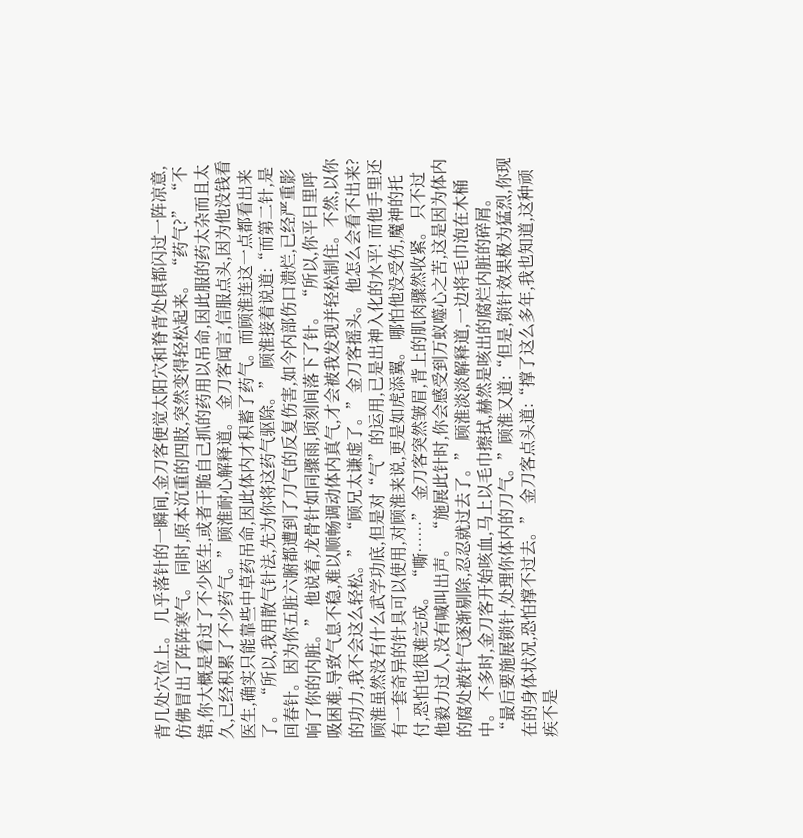背几处穴位上。 几乎落针的一瞬间,金刀客便觉太阳穴和脊背处俱都闪过一阵凉意,仿佛冒出了阵阵寒气。 同时,原本沉重的四肢,突然变得轻松起来。 “药气?” “不错,你大概是看过了不少医生,或者干脆自己抓的药用以吊命,因此服的药太杂而且太久,已经积累了不少药气。”顾淮耐心解释道。 金刀客闻言,信服点头,因为他没钱看医生,确实只能靠些中草药吊命,因此体内才积蓄了药气。而顾淮连这一点都看出来了。 “所以,我用散气针法,先为你将这药气驱除。” 顾淮接着说道:“而第二针,是回春针。因为你五脏六腑都遭到了刀气的反复伤害,如今内部伤口溃烂,已经严重影响了你的内脏。” 他说着,龙骨针如同骤雨,顷刻间落下了针。 “所以,你平日里呼吸困难,导致气息不稳,难以顺畅调动体内真气,才会被我发现并轻松制住。不然,以你的功力,我不会这么轻松。” “顾兄太谦虚了。”金刀客摇头。 他怎么会看不出来?顾淮虽然没有什么武学功底,但是对“气”的运用,已是出神入化的水平! 而他手里还有一套奇异的针具可以使用,对顾淮来说,更是如虎添翼。 哪怕他没受伤,魔神的托付,恐怕也很难完成。 “嘶……” 金刀客突然皱眉,背上的肌肉骤然收紧。 只不过他毅力过人,没有喊叫出声。 “施展此针时,你会感受到万蚁噬心之苦,这是因为体内的腐处被针气逐渐剔除,忍忍就过去了。” 顾淮淡淡解释道,一边将毛巾泡在木桶中。 不多时,金刀客开始咳血,马上以毛巾擦拭,赫然是咳出的腐烂内脏的碎屑。 “最后要施展锁针,处理你体内的刀气。”顾淮又道:“但是,锁针效果极为猛烈,你现在的身体状况,恐怕撑不过去。” 金刀客点头道:“撑了这么多年,我也知道,这种顽疾不是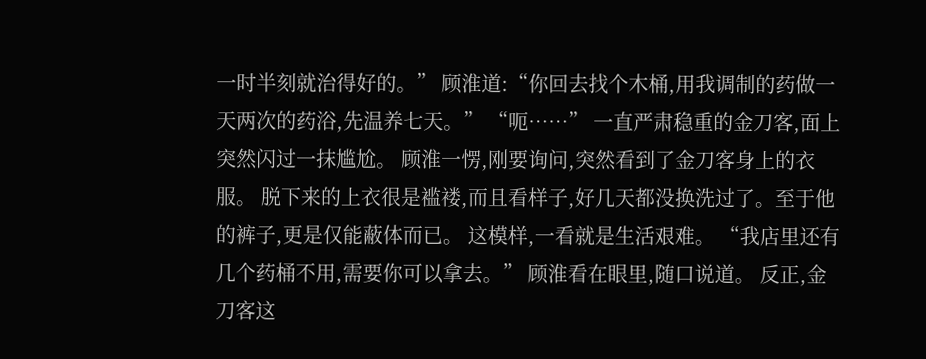一时半刻就治得好的。” 顾淮道:“你回去找个木桶,用我调制的药做一天两次的药浴,先温养七天。” “呃……” 一直严肃稳重的金刀客,面上突然闪过一抹尴尬。 顾淮一愣,刚要询问,突然看到了金刀客身上的衣服。 脱下来的上衣很是褴褛,而且看样子,好几天都没换洗过了。至于他的裤子,更是仅能蔽体而已。 这模样,一看就是生活艰难。 “我店里还有几个药桶不用,需要你可以拿去。” 顾淮看在眼里,随口说道。 反正,金刀客这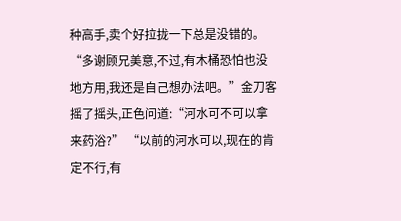种高手,卖个好拉拢一下总是没错的。 “多谢顾兄美意,不过,有木桶恐怕也没地方用,我还是自己想办法吧。”金刀客摇了摇头,正色问道:“河水可不可以拿来药浴?” “以前的河水可以,现在的肯定不行,有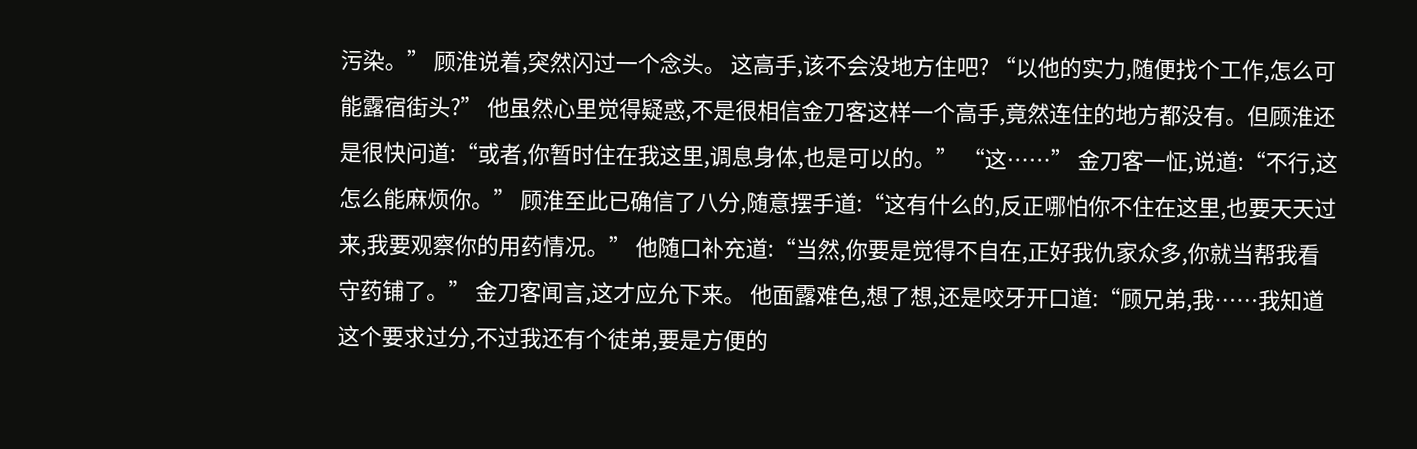污染。” 顾淮说着,突然闪过一个念头。 这高手,该不会没地方住吧? “以他的实力,随便找个工作,怎么可能露宿街头?” 他虽然心里觉得疑惑,不是很相信金刀客这样一个高手,竟然连住的地方都没有。但顾淮还是很快问道:“或者,你暂时住在我这里,调息身体,也是可以的。” “这……” 金刀客一怔,说道:“不行,这怎么能麻烦你。” 顾淮至此已确信了八分,随意摆手道:“这有什么的,反正哪怕你不住在这里,也要天天过来,我要观察你的用药情况。” 他随口补充道:“当然,你要是觉得不自在,正好我仇家众多,你就当帮我看守药铺了。” 金刀客闻言,这才应允下来。 他面露难色,想了想,还是咬牙开口道:“顾兄弟,我……我知道这个要求过分,不过我还有个徒弟,要是方便的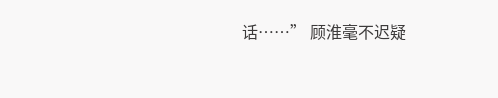话……” 顾淮毫不迟疑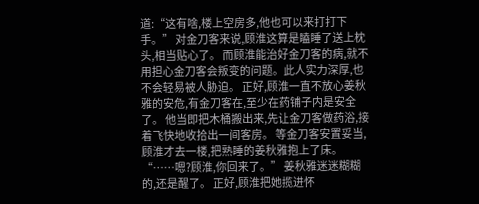道:“这有啥,楼上空房多,他也可以来打打下手。” 对金刀客来说,顾淮这算是瞌睡了送上枕头,相当贴心了。 而顾淮能治好金刀客的病,就不用担心金刀客会叛变的问题。此人实力深厚,也不会轻易被人胁迫。 正好,顾淮一直不放心姜秋雅的安危,有金刀客在,至少在药铺子内是安全了。 他当即把木桶搬出来,先让金刀客做药浴,接着飞快地收拾出一间客房。 等金刀客安置妥当,顾淮才去一楼,把熟睡的姜秋雅抱上了床。 “……嗯?顾淮,你回来了。” 姜秋雅迷迷糊糊的,还是醒了。 正好,顾淮把她揽进怀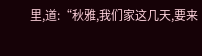里,道:“秋雅,我们家这几天,要来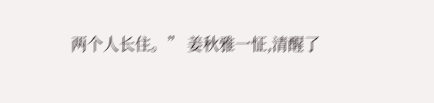两个人长住。” 姜秋雅一怔,清醒了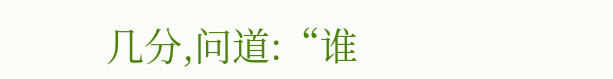几分,问道:“谁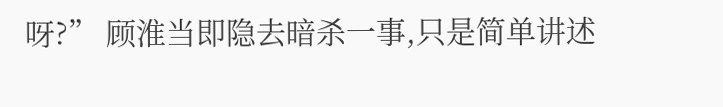呀?” 顾淮当即隐去暗杀一事,只是简单讲述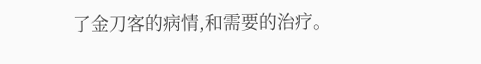了金刀客的病情,和需要的治疗。